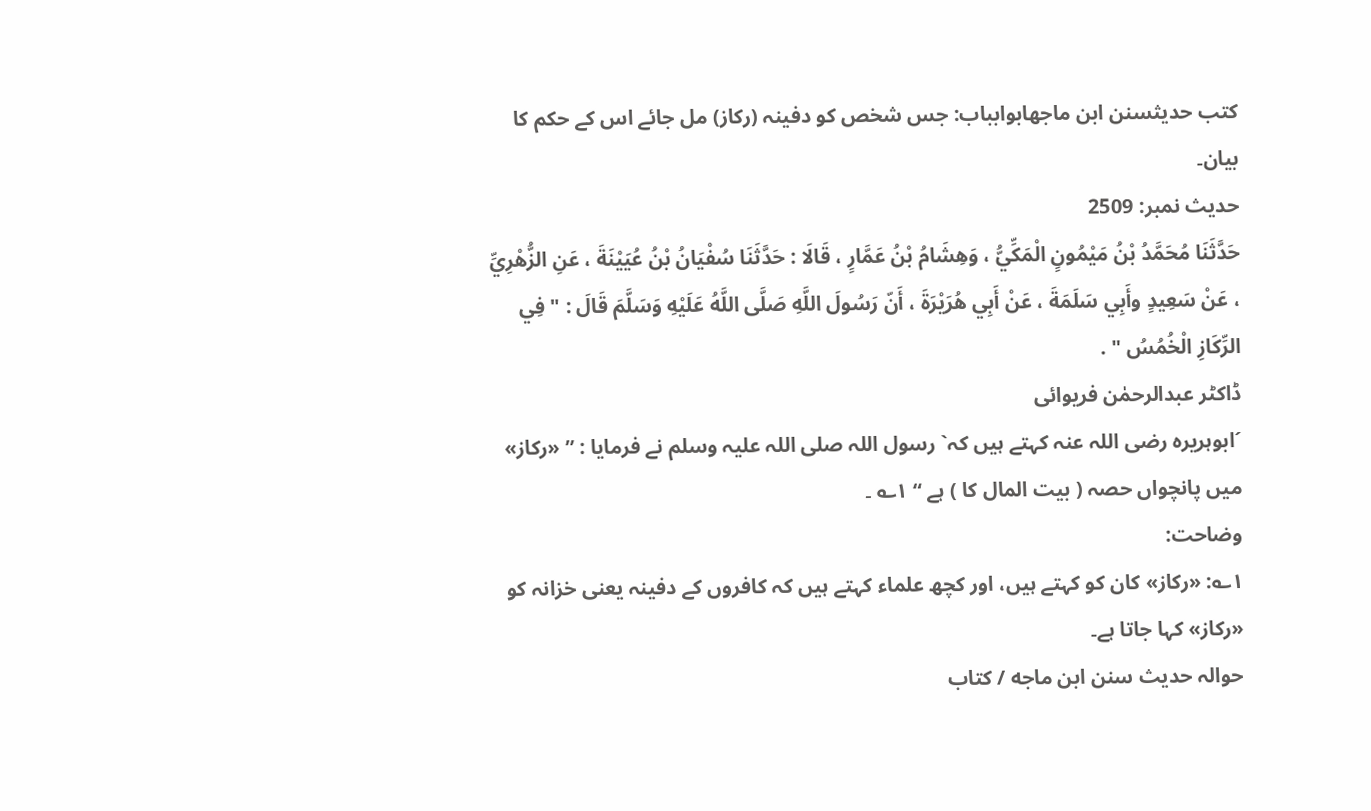کتب حدیثسنن ابن ماجهابوابباب: جس شخص کو دفینہ (رکاز) مل جائے اس کے حکم کا بیان۔
حدیث نمبر: 2509
حَدَّثَنَا مُحَمَّدُ بْنُ مَيْمُونٍ الْمَكِّيُّ ، وَهِشَامُ بْنُ عَمَّارٍ ، قَالَا : حَدَّثَنَا سُفْيَانُ بْنُ عُيَيْنَةَ ، عَنِ الزُّهْرِيِّ ، عَنْ سَعِيدٍ وأَبِي سَلَمَةَ ، عَنْ أَبِي هُرَيْرَةَ ، أَنّ رَسُولَ اللَّهِ صَلَّى اللَّهُ عَلَيْهِ وَسَلَّمَ قَالَ : " فِي الرِّكَازِ الْخُمُسُ " .
ڈاکٹر عبدالرحمٰن فریوائی
´ابوہریرہ رضی اللہ عنہ کہتے ہیں کہ` رسول اللہ صلی اللہ علیہ وسلم نے فرمایا : ” «رکاز» میں پانچواں حصہ ( بیت المال کا ) ہے “ ۱؎ ۔
وضاحت:
۱؎: «رکاز» کان کو کہتے ہیں، اور کچھ علماء کہتے ہیں کہ کافروں کے دفینہ یعنی خزانہ کو «رکاز» کہا جاتا ہے۔
حوالہ حدیث سنن ابن ماجه / كتاب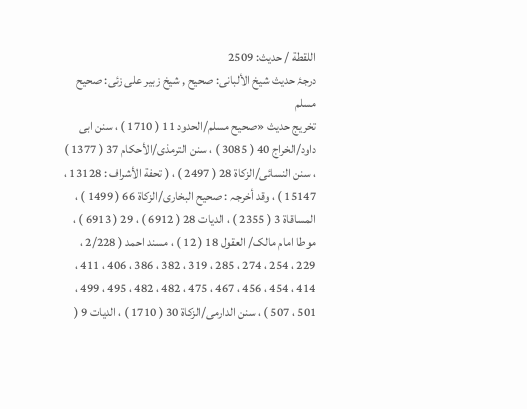اللقطة / حدیث: 2509
درجۂ حدیث شیخ الألبانی: صحيح , شیخ زبیر علی زئی: صحيح مسلم
تخریج حدیث «صحیح مسلم/الحدود 11 ( 1710 ) ، سنن ابی داود/الخراج 40 ( 3085 ) ، سنن الترمذی/الأحکام 37 ( 1377 ) ، سنن النسائی/الزکاة 28 ( 2497 ) ، ( تحفة الأشراف : 13128 ، 15147 ) ، وقد أخرجہ : صحیح البخاری/الزکاة 66 ( 1499 ) ، المساقاة 3 ( 2355 ) ، الدیات 28 ( 6912 ) ، 29 ( 6913 ) ، موطا امام مالک/ العقول 18 ( 12 ) ، مسند احمد ( 2/228 ، 229 ، 254 ، 274 ، 285 ، 319 ، 382 ، 386 ، 406 ، 411 ، 414 ، 454 ، 456 ، 467 ، 475 ، 482 ، 482 ، 495 ، 499 ، 501 ، 507 ) ، سنن الدارمی/الزکاة 30 ( 1710 ) ، الدیات 9 (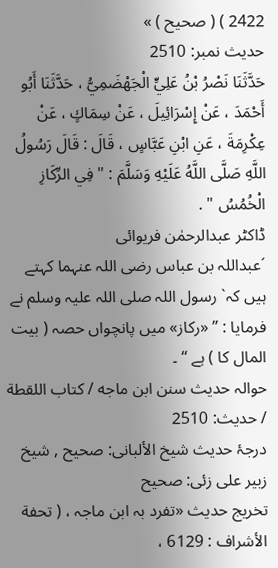2422 ) ( صحیح ) »
حدیث نمبر: 2510
حَدَّثَنَا نَصْرُ بْنُ عَلِيٍّ الْجَهْضَمِيُّ ، حَدَّثَنَا أَبُو أَحْمَدَ ، عَنْ إِسْرَائِيلَ ، عَنْ سِمَاكٍ ، عَنْ عِكْرِمَةَ ، عَنِ ابْنِ عَبَّاسٍ ، قَالَ : قَالَ رَسُولُ اللَّهِ صَلَّى اللَّهُ عَلَيْهِ وَسَلَّمَ : " فِي الرِّكَازِ الْخُمُسُ " .
ڈاکٹر عبدالرحمٰن فریوائی
´عبداللہ بن عباس رضی اللہ عنہما کہتے ہیں کہ` رسول اللہ صلی اللہ علیہ وسلم نے فرمایا : ” «رکاز» میں پانچواں حصہ ( بیت المال کا ) ہے “ ۔
حوالہ حدیث سنن ابن ماجه / كتاب اللقطة / حدیث: 2510
درجۂ حدیث شیخ الألبانی: صحيح , شیخ زبیر علی زئی: صحيح
تخریج حدیث «تفرد بہ ابن ماجہ ، ( تحفة الأشراف : 6129 ،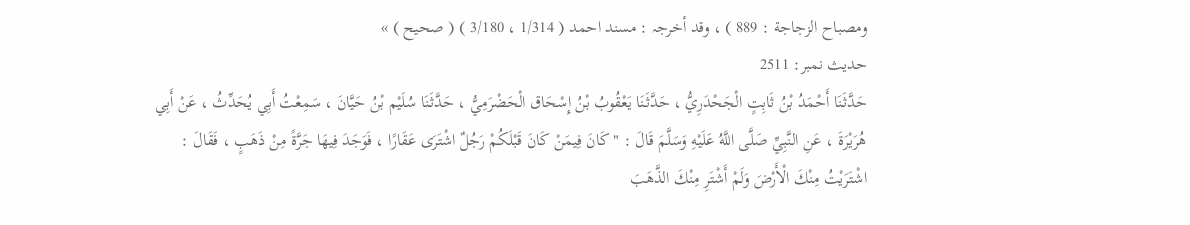ومصباح الزجاجة : 889 ) ، وقد أخرجہ : مسند احمد ( 1/314 ، 3/180 ) ( صحیح ) »
حدیث نمبر: 2511
حَدَّثَنَا أَحْمَدُ بْنُ ثَابِتٍ الْجَحْدَرِيُّ ، حَدَّثَنَا يَعْقُوبُ بْنُ إِسْحَاق الْحَضْرَمِيُّ ، حَدَّثَنَا سُلَيْم بْنُ حَيَّانَ ، سَمِعْتُ أَبِي يُحَدِّثُ ، عَنْ أَبِي هُرَيْرَةَ ، عَنِ النَّبِيِّ صَلَّى اللَّهُ عَلَيْهِ وَسَلَّمَ قَالَ : " كَانَ فِيمَنْ كَانَ قَبْلَكُمْ رَجُلٌ اشْتَرَى عَقَارًا ، فَوَجَدَ فِيهَا جَرَّةً مِنْ ذَهَبٍ ، فَقَالَ : اشْتَرَيْتُ مِنْكَ الْأَرْضَ وَلَمْ أَشْتَرِ مِنْكَ الذَّهَبَ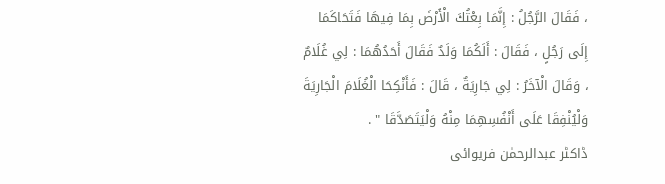، فَقَالَ الرَّجُلُ : إِنَّمَا بِعْتُكَ الْأَرْضَ بِمَا فِيهَا فَتَحَاكَمَا إِلَى رَجُلٍ ، فَقَالَ : أَلَكُمَا وَلَدٌ فَقَالَ أَحَدُهُمَا : لِي غُلَامٌ ، وَقَالَ الْآخَرُ : لِي جَارِيَةٌ ، قَالَ : فَأَنْكِحَا الْغُلَامَ الْجَارِيَةَ وَلْيُنْفِقَا عَلَى أَنْفُسِهِمَا مِنْهُ وَلْيَتَصَدَّقَا " .
ڈاکٹر عبدالرحمٰن فریوائی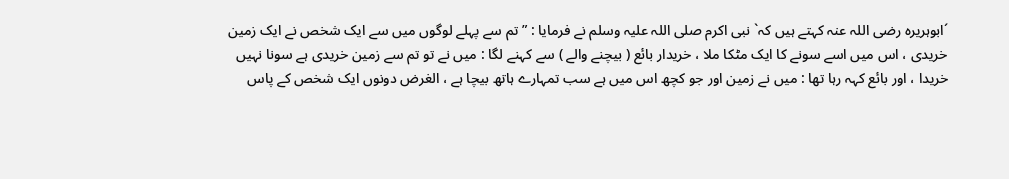´ابوہریرہ رضی اللہ عنہ کہتے ہیں کہ` نبی اکرم صلی اللہ علیہ وسلم نے فرمایا : ” تم سے پہلے لوگوں میں سے ایک شخص نے ایک زمین خریدی ، اس میں اسے سونے کا ایک مٹکا ملا ، خریدار بائع ( بیچنے والے ) سے کہنے لگا : میں نے تو تم سے زمین خریدی ہے سونا نہیں خریدا ، اور بائع کہہ رہا تھا : میں نے زمین اور جو کچھ اس میں ہے سب تمہارے ہاتھ بیچا ہے ، الغرض دونوں ایک شخص کے پاس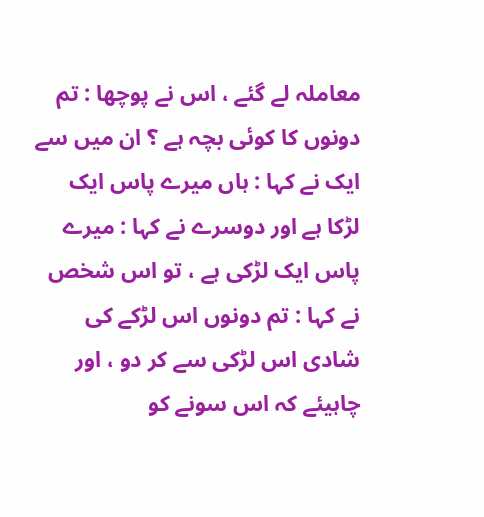معاملہ لے گئے ، اس نے پوچھا : تم دونوں کا کوئی بچہ ہے ؟ ان میں سے ایک نے کہا : ہاں میرے پاس ایک لڑکا ہے اور دوسرے نے کہا : میرے پاس ایک لڑکی ہے ، تو اس شخص نے کہا : تم دونوں اس لڑکے کی شادی اس لڑکی سے کر دو ، اور چاہیئے کہ اس سونے کو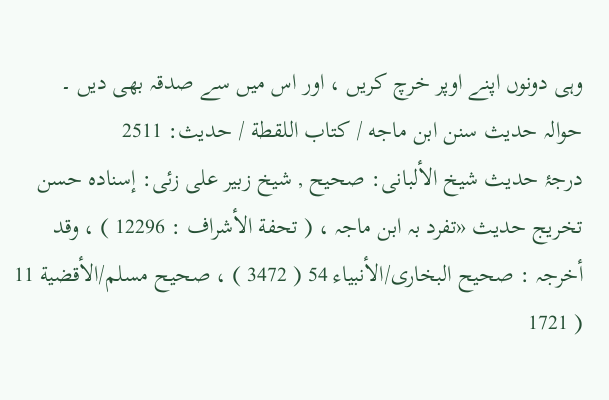وہی دونوں اپنے اوپر خرچ کریں ، اور اس میں سے صدقہ بھی دیں ۔
حوالہ حدیث سنن ابن ماجه / كتاب اللقطة / حدیث: 2511
درجۂ حدیث شیخ الألبانی: صحيح , شیخ زبیر علی زئی: إسناده حسن
تخریج حدیث «تفرد بہ ابن ماجہ ، ( تحفة الأشراف : 12296 ) ، وقد أخرجہ : صحیح البخاری/الأنبیاء 54 ( 3472 ) ، صحیح مسلم/الأقضیة 11 ( 1721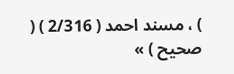) ، مسند احمد ( 2/316 ) ( صحیح ) »